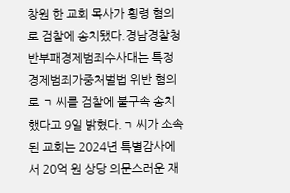창원 한 교회 목사가 횡령 혐의로 검찰에 송치됐다.경남경찰청 반부패경제범죄수사대는 특정경제범죄가중처벌법 위반 혐의로 ㄱ 씨를 검찰에 불구속 송치했다고 9일 밝혔다.ㄱ 씨가 소속된 교회는 2024년 특별감사에서 20억 원 상당 의문스러운 재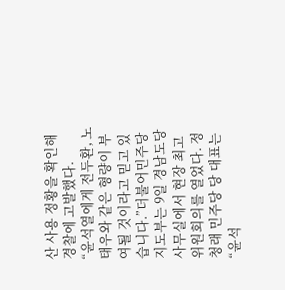산 사용 정황을 확인해 경찰에 고발했다.
“윤석열에게 전두환, 노태우와 같은 형량이 부여될 것이라고 믿고 있습니다.”더불어민주당 지도부는 9일 경남도당 사무실에서 현장 최고위원회의를 열었다. 정청래 민주당 당 대표는 “윤석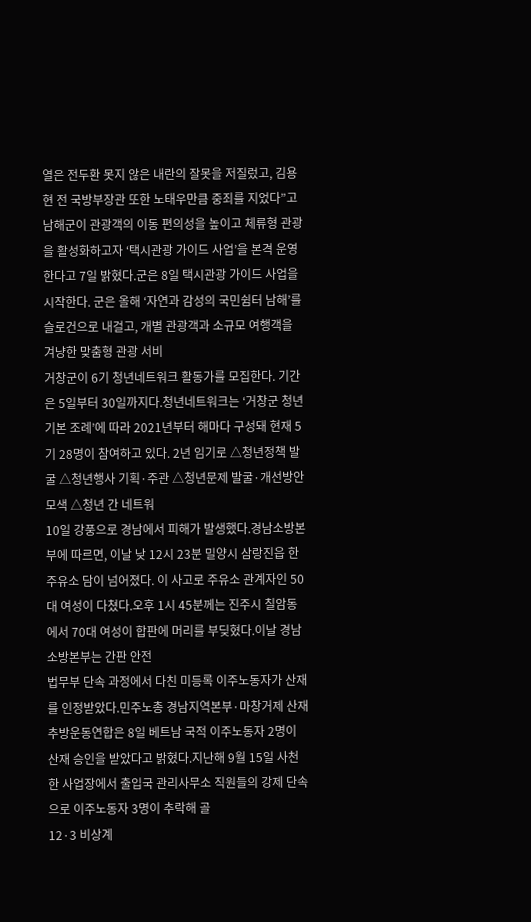열은 전두환 못지 않은 내란의 잘못을 저질렀고, 김용현 전 국방부장관 또한 노태우만큼 중죄를 지었다”고
남해군이 관광객의 이동 편의성을 높이고 체류형 관광을 활성화하고자 ‘택시관광 가이드 사업’을 본격 운영한다고 7일 밝혔다.군은 8일 택시관광 가이드 사업을 시작한다. 군은 올해 ‘자연과 감성의 국민쉼터 남해’를 슬로건으로 내걸고, 개별 관광객과 소규모 여행객을 겨냥한 맞춤형 관광 서비
거창군이 6기 청년네트워크 활동가를 모집한다. 기간은 5일부터 30일까지다.청년네트워크는 ‘거창군 청년 기본 조례’에 따라 2021년부터 해마다 구성돼 현재 5기 28명이 참여하고 있다. 2년 임기로 △청년정책 발굴 △청년행사 기획·주관 △청년문제 발굴·개선방안 모색 △청년 간 네트워
10일 강풍으로 경남에서 피해가 발생했다.경남소방본부에 따르면, 이날 낮 12시 23분 밀양시 삼랑진읍 한 주유소 담이 넘어졌다. 이 사고로 주유소 관계자인 50대 여성이 다쳤다.오후 1시 45분께는 진주시 칠암동에서 70대 여성이 합판에 머리를 부딪혔다.이날 경남소방본부는 간판 안전
법무부 단속 과정에서 다친 미등록 이주노동자가 산재를 인정받았다.민주노총 경남지역본부·마창거제 산재추방운동연합은 8일 베트남 국적 이주노동자 2명이 산재 승인을 받았다고 밝혔다.지난해 9월 15일 사천 한 사업장에서 출입국 관리사무소 직원들의 강제 단속으로 이주노동자 3명이 추락해 골
12·3 비상계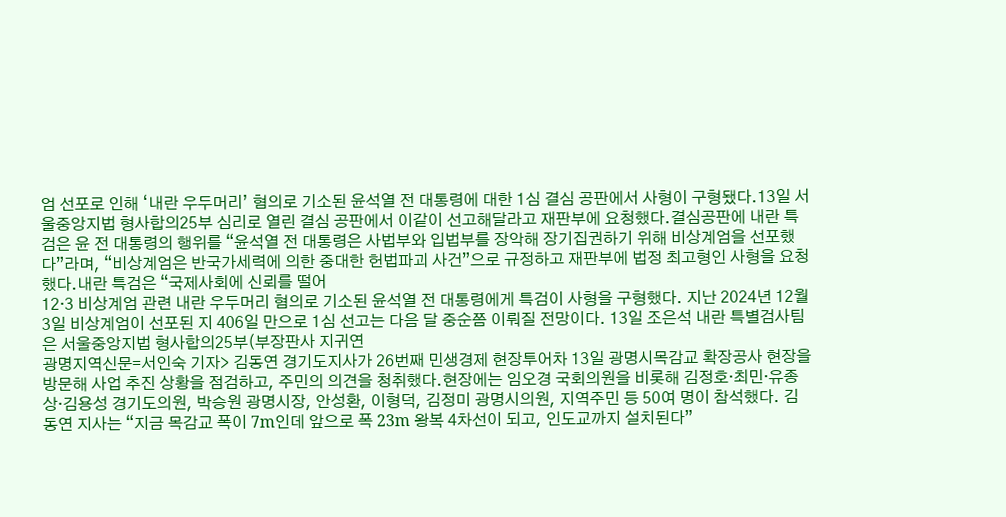엄 선포로 인해 ‘내란 우두머리’ 혐의로 기소된 윤석열 전 대통령에 대한 1심 결심 공판에서 사형이 구형됐다.13일 서울중앙지법 형사합의25부 심리로 열린 결심 공판에서 이같이 선고해달라고 재판부에 요청했다.결심공판에 내란 특검은 윤 전 대통령의 행위를 “윤석열 전 대통령은 사법부와 입법부를 장악해 장기집권하기 위해 비상계엄을 선포했다”라며, “비상계엄은 반국가세력에 의한 중대한 헌법파괴 사건”으로 규정하고 재판부에 법정 최고형인 사형을 요청했다.내란 특검은 “국제사회에 신뢰를 떨어
12·3 비상계엄 관련 내란 우두머리 혐의로 기소된 윤석열 전 대통령에게 특검이 사형을 구형했다. 지난 2024년 12월 3일 비상계엄이 선포된 지 406일 만으로 1심 선고는 다음 달 중순쯤 이뤄질 전망이다. 13일 조은석 내란 특별검사팀은 서울중앙지법 형사합의25부(부장판사 지귀연
광명지역신문=서인숙 기자> 김동연 경기도지사가 26번째 민생경제 현장투어차 13일 광명시목감교 확장공사 현장을 방문해 사업 추진 상황을 점검하고, 주민의 의견을 청취했다.현장에는 임오경 국회의원을 비롯해 김정호·최민·유종상·김용성 경기도의원, 박승원 광명시장, 안성환, 이형덕, 김정미 광명시의원, 지역주민 등 50여 명이 참석했다. 김동연 지사는 “지금 목감교 폭이 7m인데 앞으로 폭 23m 왕복 4차선이 되고, 인도교까지 설치된다”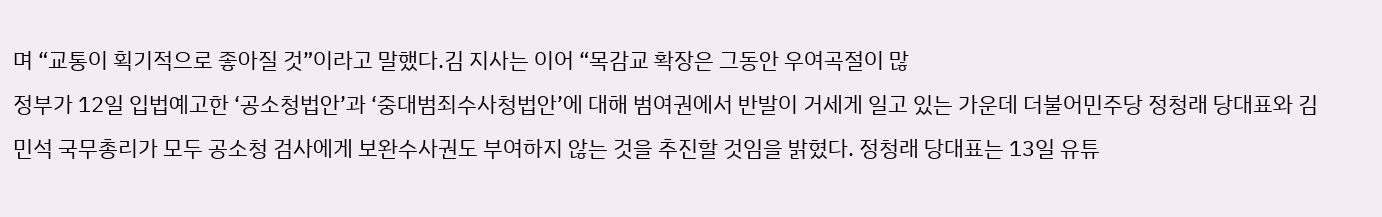며 “교통이 획기적으로 좋아질 것”이라고 말했다.김 지사는 이어 “목감교 확장은 그동안 우여곡절이 많
정부가 12일 입법예고한 ‘공소청법안’과 ‘중대범죄수사청법안’에 대해 범여권에서 반발이 거세게 일고 있는 가운데 더불어민주당 정청래 당대표와 김민석 국무총리가 모두 공소청 검사에게 보완수사권도 부여하지 않는 것을 추진할 것임을 밝혔다. 정청래 당대표는 13일 유튜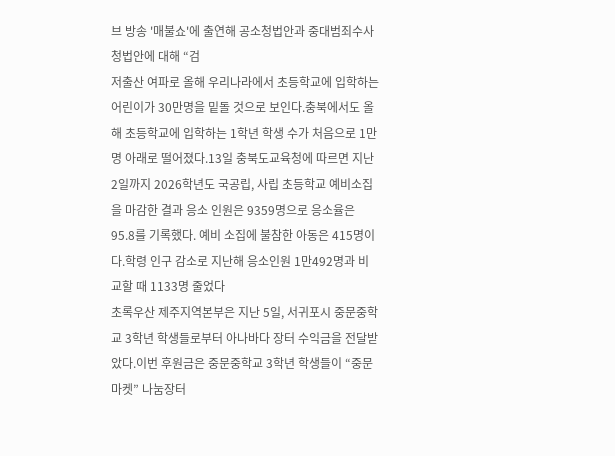브 방송 '매불쇼'에 출연해 공소청법안과 중대범죄수사청법안에 대해 “검
저출산 여파로 올해 우리나라에서 초등학교에 입학하는 어린이가 30만명을 밑돌 것으로 보인다.충북에서도 올해 초등학교에 입학하는 1학년 학생 수가 처음으로 1만명 아래로 떨어졌다.13일 충북도교육청에 따르면 지난 2일까지 2026학년도 국공립, 사립 초등학교 예비소집을 마감한 결과 응소 인원은 9359명으로 응소율은 95.8를 기록했다. 예비 소집에 불참한 아동은 415명이다.학령 인구 감소로 지난해 응소인원 1만492명과 비교할 때 1133명 줄었다
초록우산 제주지역본부은 지난 5일, 서귀포시 중문중학교 3학년 학생들로부터 아나바다 장터 수익금을 전달받았다.이번 후원금은 중문중학교 3학년 학생들이 “중문마켓” 나눔장터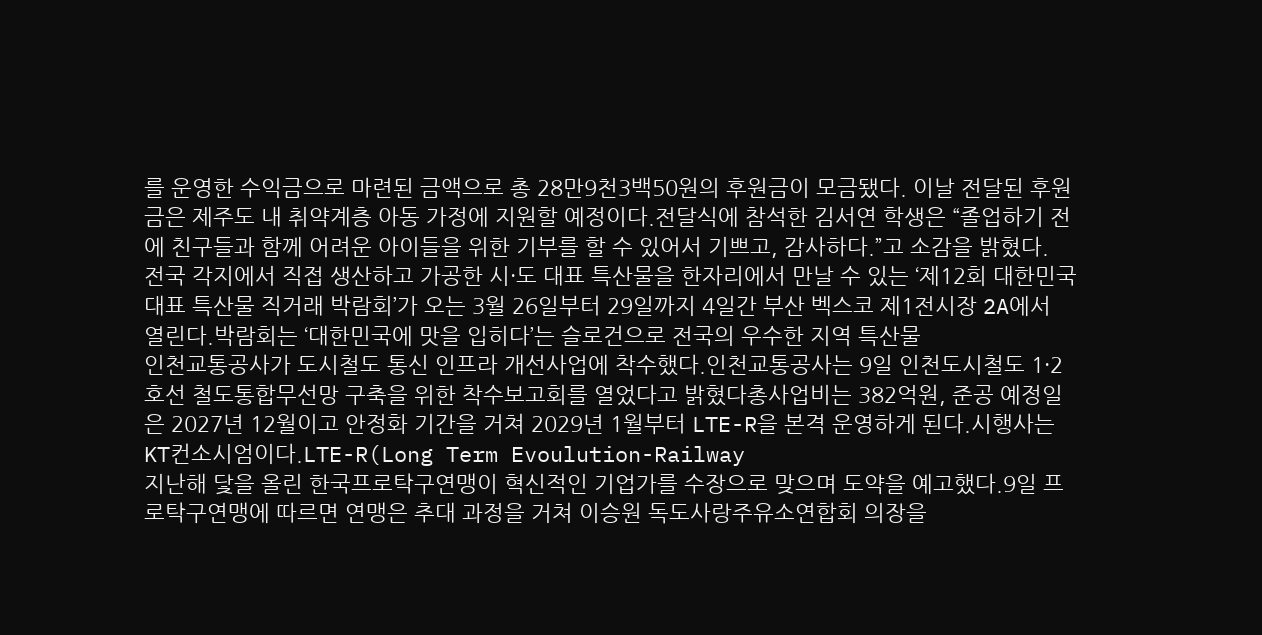를 운영한 수익금으로 마련된 금액으로 총 28만9천3백50원의 후원금이 모금됐다. 이날 전달된 후원금은 제주도 내 취약계층 아동 가정에 지원할 예정이다.전달식에 참석한 김서연 학생은 “졸업하기 전에 친구들과 함께 어려운 아이들을 위한 기부를 할 수 있어서 기쁘고, 감사하다.”고 소감을 밝혔다.
전국 각지에서 직접 생산하고 가공한 시·도 대표 특산물을 한자리에서 만날 수 있는 ‘제12회 대한민국 대표 특산물 직거래 박람회’가 오는 3월 26일부터 29일까지 4일간 부산 벡스코 제1전시장 2A에서 열린다.박람회는 ‘대한민국에 맛을 입히다’는 슬로건으로 전국의 우수한 지역 특산물
인천교통공사가 도시철도 통신 인프라 개선사업에 착수했다.인천교통공사는 9일 인천도시철도 1·2호선 철도통합무선망 구축을 위한 착수보고회를 열었다고 밝혔다총사업비는 382억원, 준공 예정일은 2027년 12월이고 안정화 기간을 거쳐 2029년 1월부터 LTE-R을 본격 운영하게 된다.시행사는 KT컨소시엄이다.LTE-R(Long Term Evoulution-Railway
지난해 닻을 올린 한국프로탁구연맹이 혁신적인 기업가를 수장으로 맞으며 도약을 예고했다.9일 프로탁구연맹에 따르면 연맹은 추대 과정을 거쳐 이승원 독도사랑주유소연합회 의장을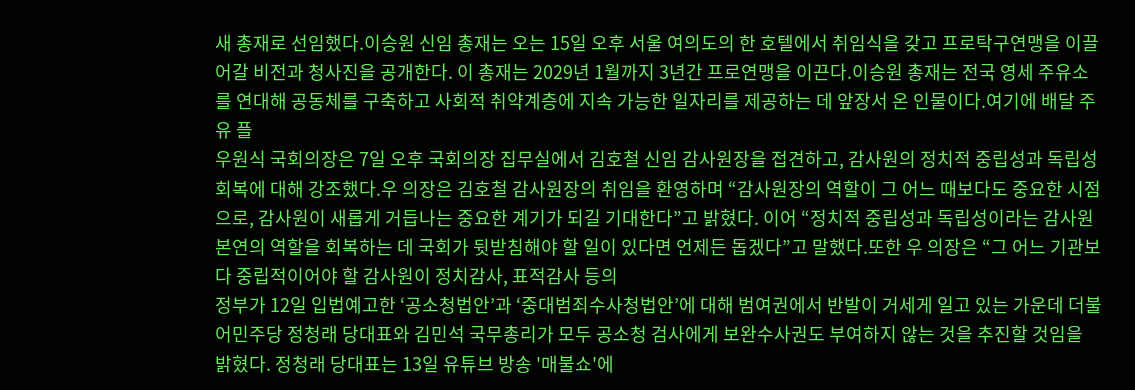새 총재로 선임했다.이승원 신임 총재는 오는 15일 오후 서울 여의도의 한 호텔에서 취임식을 갖고 프로탁구연맹을 이끌어갈 비전과 청사진을 공개한다. 이 총재는 2029년 1월까지 3년간 프로연맹을 이끈다.이승원 총재는 전국 영세 주유소를 연대해 공동체를 구축하고 사회적 취약계층에 지속 가능한 일자리를 제공하는 데 앞장서 온 인물이다.여기에 배달 주유 플
우원식 국회의장은 7일 오후 국회의장 집무실에서 김호철 신임 감사원장을 접견하고, 감사원의 정치적 중립성과 독립성 회복에 대해 강조했다.우 의장은 김호철 감사원장의 취임을 환영하며 “감사원장의 역할이 그 어느 때보다도 중요한 시점으로, 감사원이 새롭게 거듭나는 중요한 계기가 되길 기대한다”고 밝혔다. 이어 “정치적 중립성과 독립성이라는 감사원 본연의 역할을 회복하는 데 국회가 뒷받침해야 할 일이 있다면 언제든 돕겠다”고 말했다.또한 우 의장은 “그 어느 기관보다 중립적이어야 할 감사원이 정치감사, 표적감사 등의
정부가 12일 입법예고한 ‘공소청법안’과 ‘중대범죄수사청법안’에 대해 범여권에서 반발이 거세게 일고 있는 가운데 더불어민주당 정청래 당대표와 김민석 국무총리가 모두 공소청 검사에게 보완수사권도 부여하지 않는 것을 추진할 것임을 밝혔다. 정청래 당대표는 13일 유튜브 방송 '매불쇼'에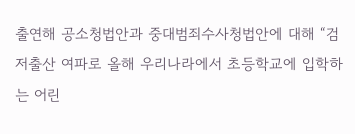출연해 공소청법안과 중대범죄수사청법안에 대해 “검
저출산 여파로 올해 우리나라에서 초등학교에 입학하는 어린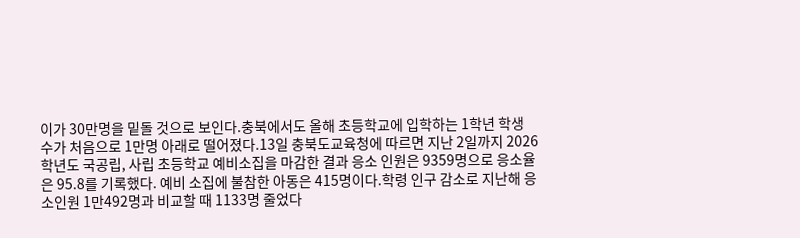이가 30만명을 밑돌 것으로 보인다.충북에서도 올해 초등학교에 입학하는 1학년 학생 수가 처음으로 1만명 아래로 떨어졌다.13일 충북도교육청에 따르면 지난 2일까지 2026학년도 국공립, 사립 초등학교 예비소집을 마감한 결과 응소 인원은 9359명으로 응소율은 95.8를 기록했다. 예비 소집에 불참한 아동은 415명이다.학령 인구 감소로 지난해 응소인원 1만492명과 비교할 때 1133명 줄었다